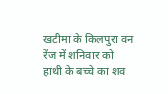खटीमा के किलपुरा वन रेंज में शनिवार को हाथी के बच्चे का शव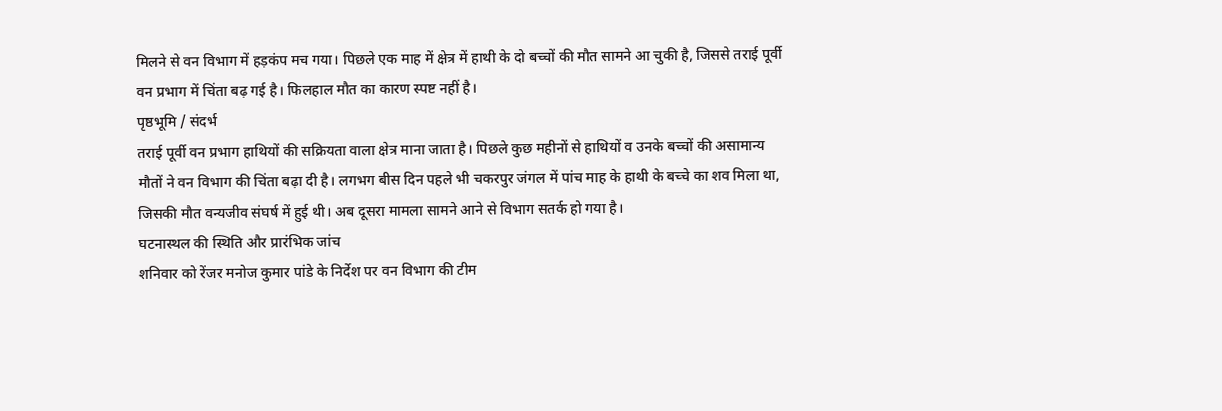मिलने से वन विभाग में हड़कंप मच गया। पिछले एक माह में क्षेत्र में हाथी के दो बच्चों की मौत सामने आ चुकी है, जिससे तराई पूर्वी वन प्रभाग में चिंता बढ़ गई है। फिलहाल मौत का कारण स्पष्ट नहीं है।
पृष्ठभूमि / संदर्भ
तराई पूर्वी वन प्रभाग हाथियों की सक्रियता वाला क्षेत्र माना जाता है। पिछले कुछ महीनों से हाथियों व उनके बच्चों की असामान्य मौतों ने वन विभाग की चिंता बढ़ा दी है। लगभग बीस दिन पहले भी चकरपुर जंगल में पांच माह के हाथी के बच्चे का शव मिला था, जिसकी मौत वन्यजीव संघर्ष में हुई थी। अब दूसरा मामला सामने आने से विभाग सतर्क हो गया है।
घटनास्थल की स्थिति और प्रारंभिक जांच
शनिवार को रेंजर मनोज कुमार पांडे के निर्देश पर वन विभाग की टीम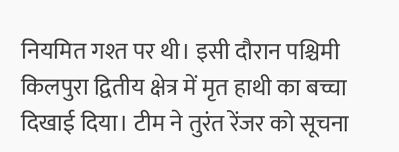नियमित गश्त पर थी। इसी दौरान पश्चिमी किलपुरा द्वितीय क्षेत्र में मृत हाथी का बच्चा दिखाई दिया। टीम ने तुरंत रेंजर को सूचना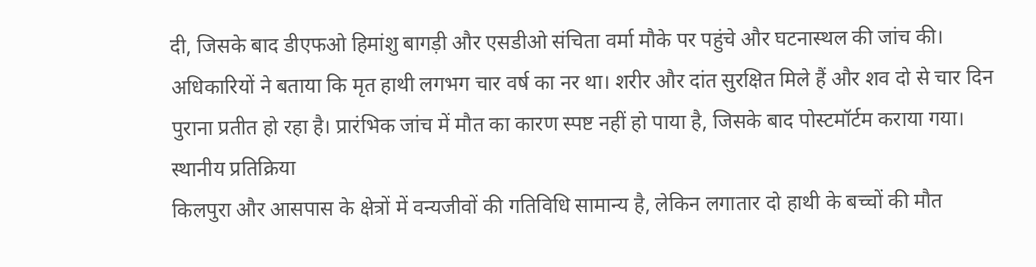दी, जिसके बाद डीएफओ हिमांशु बागड़ी और एसडीओ संचिता वर्मा मौके पर पहुंचे और घटनास्थल की जांच की।
अधिकारियों ने बताया कि मृत हाथी लगभग चार वर्ष का नर था। शरीर और दांत सुरक्षित मिले हैं और शव दो से चार दिन पुराना प्रतीत हो रहा है। प्रारंभिक जांच में मौत का कारण स्पष्ट नहीं हो पाया है, जिसके बाद पोस्टमॉर्टम कराया गया।
स्थानीय प्रतिक्रिया
किलपुरा और आसपास के क्षेत्रों में वन्यजीवों की गतिविधि सामान्य है, लेकिन लगातार दो हाथी के बच्चों की मौत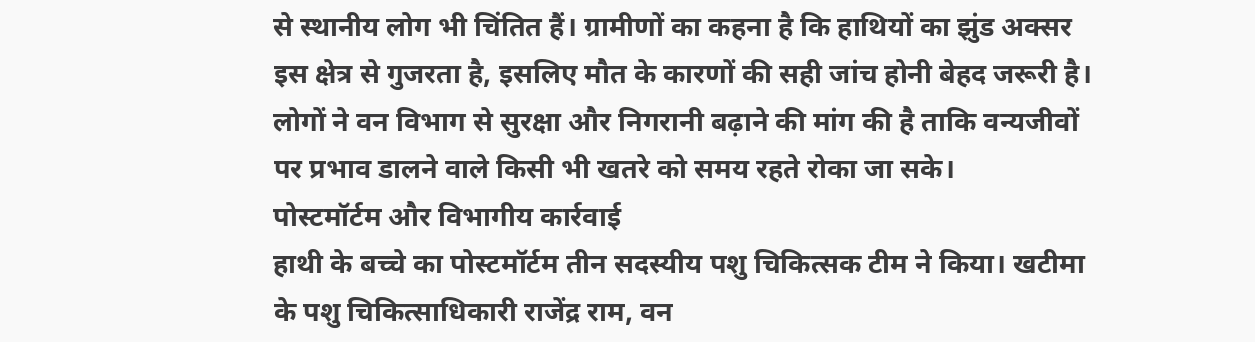से स्थानीय लोग भी चिंतित हैं। ग्रामीणों का कहना है कि हाथियों का झुंड अक्सर इस क्षेत्र से गुजरता है, इसलिए मौत के कारणों की सही जांच होनी बेहद जरूरी है। लोगों ने वन विभाग से सुरक्षा और निगरानी बढ़ाने की मांग की है ताकि वन्यजीवों पर प्रभाव डालने वाले किसी भी खतरे को समय रहते रोका जा सके।
पोस्टमॉर्टम और विभागीय कार्रवाई
हाथी के बच्चे का पोस्टमॉर्टम तीन सदस्यीय पशु चिकित्सक टीम ने किया। खटीमा के पशु चिकित्साधिकारी राजेंद्र राम, वन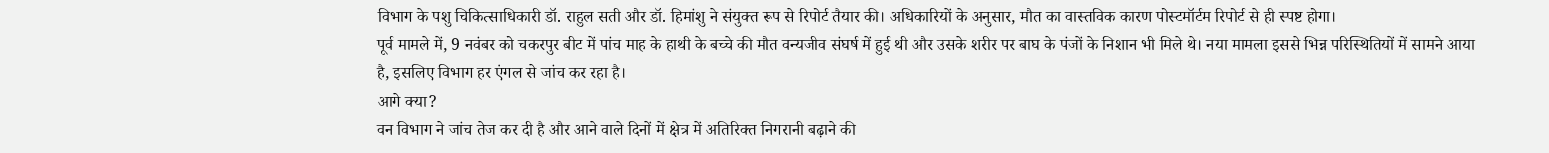विभाग के पशु चिकित्साधिकारी डॉ. राहुल सती और डॉ. हिमांशु ने संयुक्त रूप से रिपोर्ट तैयार की। अधिकारियों के अनुसार, मौत का वास्तविक कारण पोस्टमॉर्टम रिपोर्ट से ही स्पष्ट होगा।
पूर्व मामले में, 9 नवंबर को चकरपुर बीट में पांच माह के हाथी के बच्चे की मौत वन्यजीव संघर्ष में हुई थी और उसके शरीर पर बाघ के पंजों के निशान भी मिले थे। नया मामला इससे भिन्न परिस्थितियों में सामने आया है, इसलिए विभाग हर एंगल से जांच कर रहा है।
आगे क्या?
वन विभाग ने जांच तेज कर दी है और आने वाले दिनों में क्षेत्र में अतिरिक्त निगरानी बढ़ाने की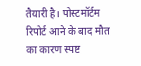तैयारी है। पोस्टमॉर्टम रिपोर्ट आने के बाद मौत का कारण स्पष्ट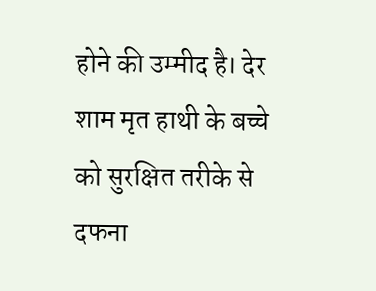होने की उम्मीद है। देर शाम मृत हाथी के बच्चे को सुरक्षित तरीके से दफना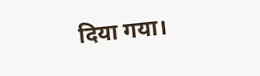दिया गया।